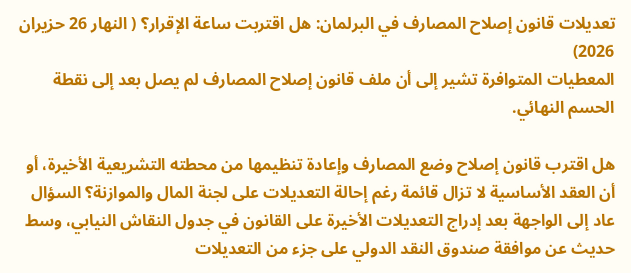تعديلات قانون إصلاح المصارف في البرلمان: هل اقتربت ساعة الإقرار؟ ( النهار 26 حزيران 2026)
المعطيات المتوافرة تشير إلى أن ملف قانون إصلاح المصارف لم يصل بعد إلى نقطة الحسم النهائي.

هل اقترب قانون إصلاح وضع المصارف وإعادة تنظيمها من محطته التشريعية الأخيرة، أو أن العقد الأساسية لا تزال قائمة رغم إحالة التعديلات على لجنة المال والموازنة؟ السؤال عاد إلى الواجهة بعد إدراج التعديلات الأخيرة على القانون في جدول النقاش النيابي، وسط حديث عن موافقة صندوق النقد الدولي على جزء من التعديلات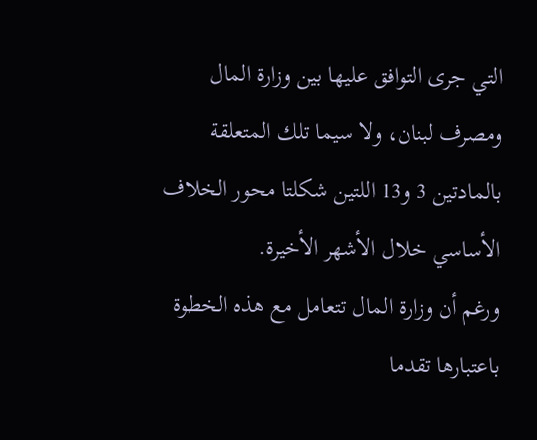التي جرى التوافق عليها بين وزارة المال ومصرف لبنان، ولا سيما تلك المتعلقة بالمادتين 3 و13 اللتين شكلتا محور الخلاف الأساسي خلال الأشهر الأخيرة.
ورغم أن وزارة المال تتعامل مع هذه الخطوة باعتبارها تقدما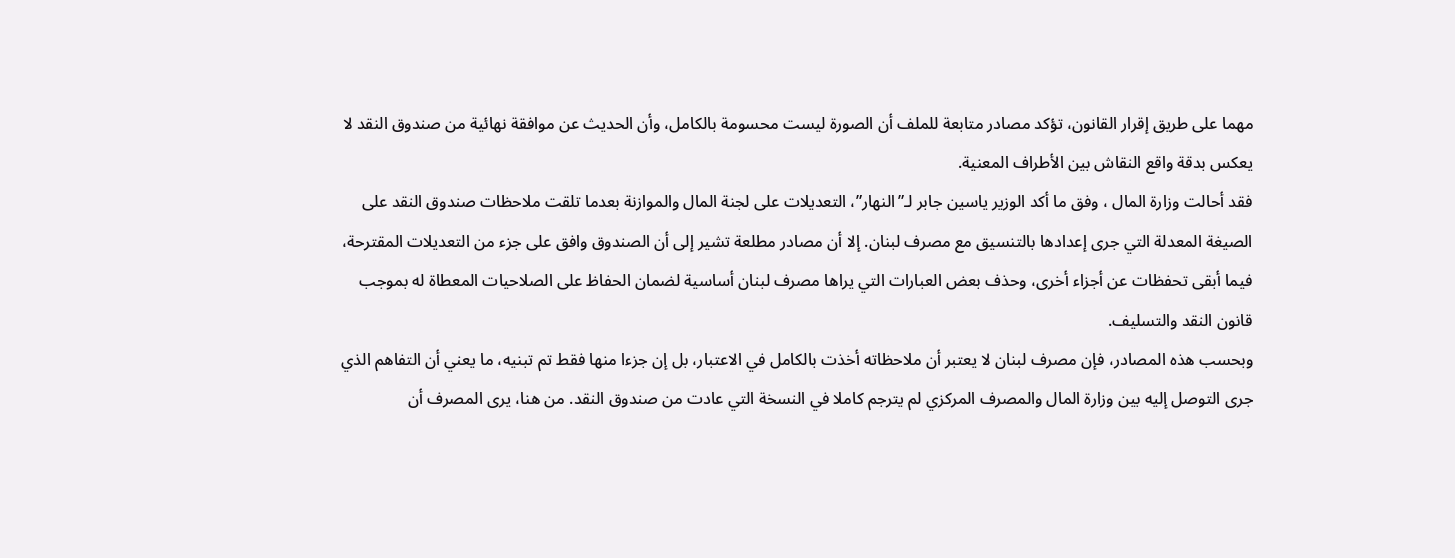مهما على طريق إقرار القانون، تؤكد مصادر متابعة للملف أن الصورة ليست محسومة بالكامل، وأن الحديث عن موافقة نهائية من صندوق النقد لا يعكس بدقة واقع النقاش بين الأطراف المعنية.
فقد أحالت وزارة المال ، وفق ما أكد الوزير ياسين جابر لـ”النهار”، التعديلات على لجنة المال والموازنة بعدما تلقت ملاحظات صندوق النقد على الصيغة المعدلة التي جرى إعدادها بالتنسيق مع مصرف لبنان. إلا أن مصادر مطلعة تشير إلى أن الصندوق وافق على جزء من التعديلات المقترحة، فيما أبقى تحفظات عن أجزاء أخرى، وحذف بعض العبارات التي يراها مصرف لبنان أساسية لضمان الحفاظ على الصلاحيات المعطاة له بموجب قانون النقد والتسليف.
وبحسب هذه المصادر، فإن مصرف لبنان لا يعتبر أن ملاحظاته أخذت بالكامل في الاعتبار، بل إن جزءا منها فقط تم تبنيه، ما يعني أن التفاهم الذي جرى التوصل إليه بين وزارة المال والمصرف المركزي لم يترجم كاملا في النسخة التي عادت من صندوق النقد. من هنا، يرى المصرف أن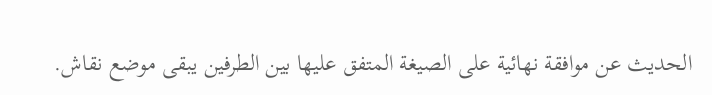الحديث عن موافقة نهائية على الصيغة المتفق عليها بين الطرفين يبقى موضع نقاش.